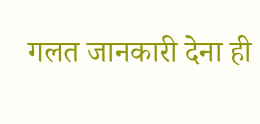गलत जानकारी देना ही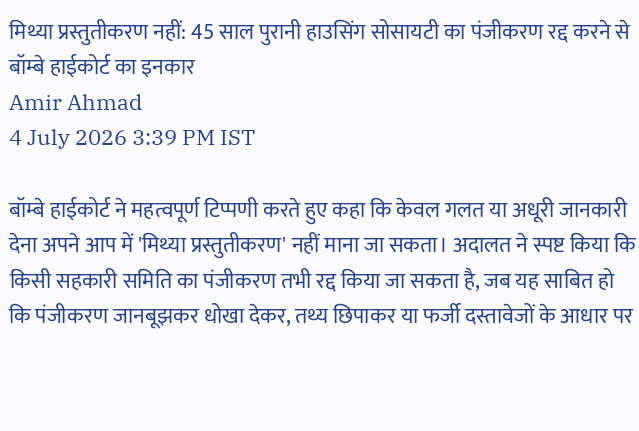मिथ्या प्रस्तुतीकरण नहीं: 45 साल पुरानी हाउसिंग सोसायटी का पंजीकरण रद्द करने से बॉम्बे हाईकोर्ट का इनकार
Amir Ahmad
4 July 2026 3:39 PM IST

बॉम्बे हाईकोर्ट ने महत्वपूर्ण टिप्पणी करते हुए कहा कि केवल गलत या अधूरी जानकारी देना अपने आप में 'मिथ्या प्रस्तुतीकरण' नहीं माना जा सकता। अदालत ने स्पष्ट किया कि किसी सहकारी समिति का पंजीकरण तभी रद्द किया जा सकता है, जब यह साबित हो कि पंजीकरण जानबूझकर धोखा देकर, तथ्य छिपाकर या फर्जी दस्तावेजों के आधार पर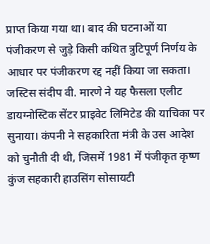प्राप्त किया गया था। बाद की घटनाओं या पंजीकरण से जुड़े किसी कथित त्रुटिपूर्ण निर्णय के आधार पर पंजीकरण रद्द नहीं किया जा सकता।
जस्टिस संदीप वी. मारणे ने यह फैसला एलीट डायग्नोस्टिक सेंटर प्राइवेट लिमिटेड की याचिका पर सुनाया। कंपनी ने सहकारिता मंत्री के उस आदेश को चुनौती दी थी, जिसमें 1981 में पंजीकृत कृष्ण कुंज सहकारी हाउसिंग सोसायटी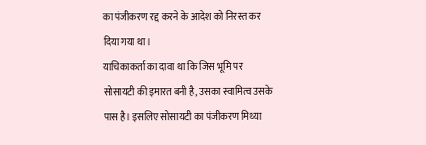का पंजीकरण रद्द करने के आदेश को निरस्त कर दिया गया था।
याचिकाकर्ता का दावा था कि जिस भूमि पर सोसायटी की इमारत बनी है, उसका स्वामित्व उसके पास है। इसलिए सोसायटी का पंजीकरण मिथ्या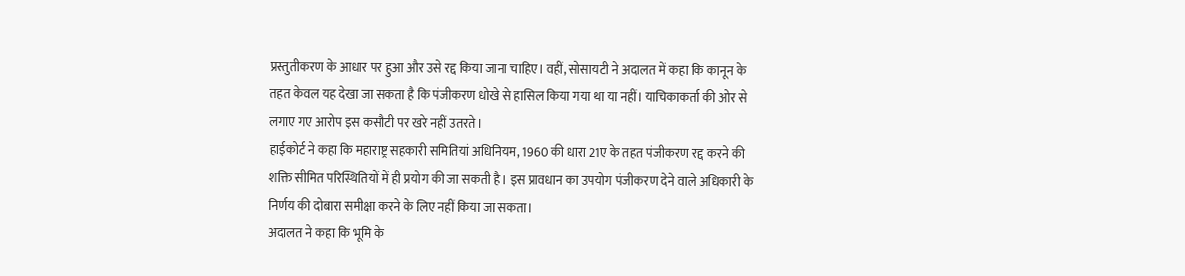प्रस्तुतीकरण के आधार पर हुआ और उसे रद्द किया जाना चाहिए। वहीं, सोसायटी ने अदालत में कहा कि कानून के तहत केवल यह देखा जा सकता है कि पंजीकरण धोखे से हासिल किया गया था या नहीं। याचिकाकर्ता की ओर से लगाए गए आरोप इस कसौटी पर खरे नहीं उतरते।
हाईकोर्ट ने कहा कि महाराष्ट्र सहकारी समितियां अधिनियम, 1960 की धारा 21ए के तहत पंजीकरण रद्द करने की शक्ति सीमित परिस्थितियों में ही प्रयोग की जा सकती है। इस प्रावधान का उपयोग पंजीकरण देने वाले अधिकारी के निर्णय की दोबारा समीक्षा करने के लिए नहीं किया जा सकता।
अदालत ने कहा कि भूमि के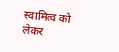स्वामित्व को लेकर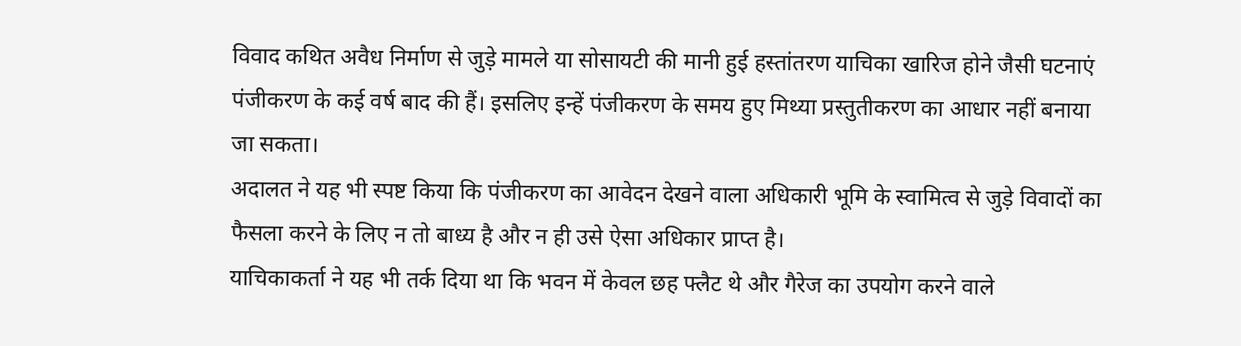विवाद कथित अवैध निर्माण से जुड़े मामले या सोसायटी की मानी हुई हस्तांतरण याचिका खारिज होने जैसी घटनाएं पंजीकरण के कई वर्ष बाद की हैं। इसलिए इन्हें पंजीकरण के समय हुए मिथ्या प्रस्तुतीकरण का आधार नहीं बनाया जा सकता।
अदालत ने यह भी स्पष्ट किया कि पंजीकरण का आवेदन देखने वाला अधिकारी भूमि के स्वामित्व से जुड़े विवादों का फैसला करने के लिए न तो बाध्य है और न ही उसे ऐसा अधिकार प्राप्त है।
याचिकाकर्ता ने यह भी तर्क दिया था कि भवन में केवल छह फ्लैट थे और गैरेज का उपयोग करने वाले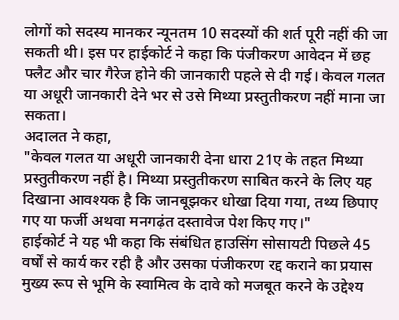लोगों को सदस्य मानकर न्यूनतम 10 सदस्यों की शर्त पूरी नहीं की जा सकती थी। इस पर हाईकोर्ट ने कहा कि पंजीकरण आवेदन में छह फ्लैट और चार गैरेज होने की जानकारी पहले से दी गई। केवल गलत या अधूरी जानकारी देने भर से उसे मिथ्या प्रस्तुतीकरण नहीं माना जा सकता।
अदालत ने कहा,
"केवल गलत या अधूरी जानकारी देना धारा 21ए के तहत मिथ्या प्रस्तुतीकरण नहीं है। मिथ्या प्रस्तुतीकरण साबित करने के लिए यह दिखाना आवश्यक है कि जानबूझकर धोखा दिया गया, तथ्य छिपाए गए या फर्जी अथवा मनगढ़ंत दस्तावेज पेश किए गए।"
हाईकोर्ट ने यह भी कहा कि संबंधित हाउसिंग सोसायटी पिछले 45 वर्षों से कार्य कर रही है और उसका पंजीकरण रद्द कराने का प्रयास मुख्य रूप से भूमि के स्वामित्व के दावे को मजबूत करने के उद्देश्य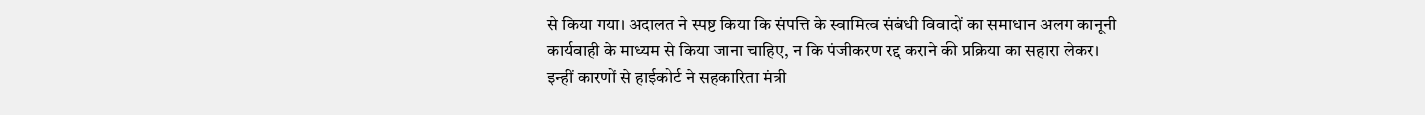से किया गया। अदालत ने स्पष्ट किया कि संपत्ति के स्वामित्व संबंधी विवादों का समाधान अलग कानूनी कार्यवाही के माध्यम से किया जाना चाहिए, न कि पंजीकरण रद्द कराने की प्रक्रिया का सहारा लेकर।
इन्हीं कारणों से हाईकोर्ट ने सहकारिता मंत्री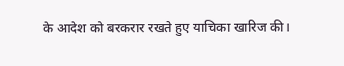के आदेश को बरकरार रखते हुए याचिका खारिज की।